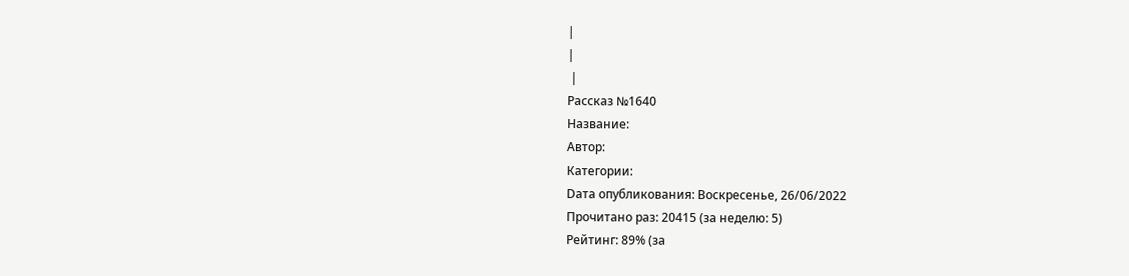|
|
 |
Рассказ №1640
Название:
Автор:
Категории:
Dата опубликования: Воскресенье, 26/06/2022
Прочитано раз: 20415 (за неделю: 5)
Рейтинг: 89% (за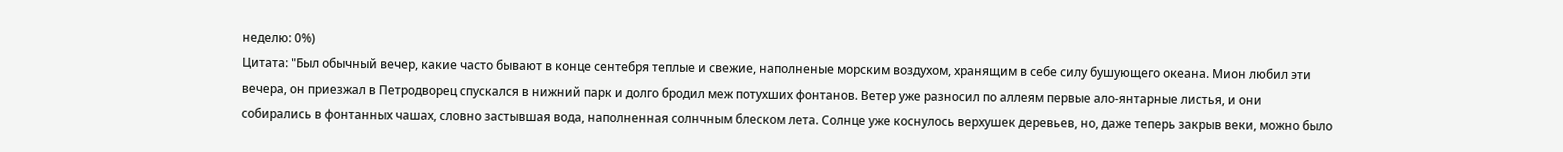неделю: 0%)
Цитата: "Был обычный вечер, какие часто бывают в конце сентебря теплые и свежие, наполненые морским воздухом, хранящим в себе силу бушующего океана. Мион любил эти вечера, он приезжал в Петродворец спускался в нижний парк и долго бродил меж потухших фонтанов. Ветер уже разносил по аллеям первые ало-янтарные листья, и они собирались в фонтанных чашах, словно застывшая вода, наполненная солнчным блеском лета. Солнце уже коснулось верхушек деревьев, но, даже теперь закрыв веки, можно было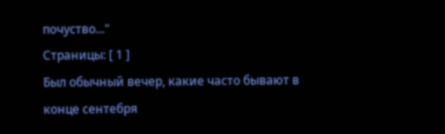почуство..."
Страницы: [ 1 ]
Был обычный вечер, какие часто бывают в конце сентебря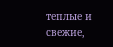теплые и свежие,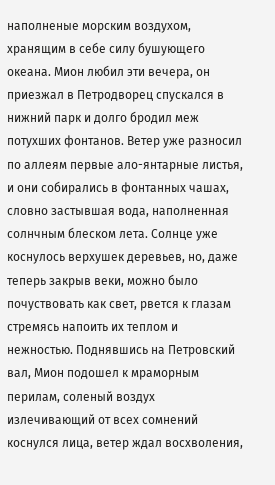наполненые морским воздухом, хранящим в себе силу бушующего океана. Мион любил эти вечера, он приезжал в Петродворец спускался в нижний парк и долго бродил меж потухших фонтанов. Ветер уже разносил по аллеям первые ало-янтарные листья, и они собирались в фонтанных чашах, словно застывшая вода, наполненная солнчным блеском лета. Солнце уже коснулось верхушек деревьев, но, даже теперь закрыв веки, можно было почуствовать как свет, рвется к глазам стремясь напоить их теплом и нежностью. Поднявшись на Петровский вал, Мион подошел к мраморным перилам, соленый воздух излечивающий от всех сомнений коснулся лица, ветер ждал восхволения,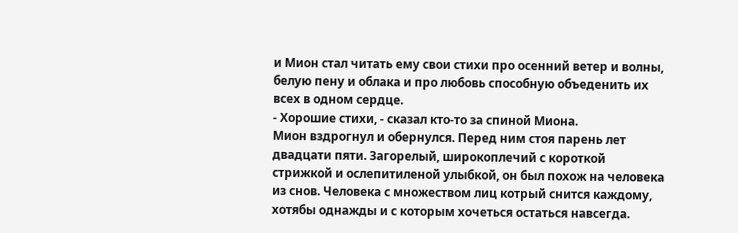и Мион стал читать ему свои стихи про осенний ветер и волны, белую пену и облака и про любовь способную объеденить их всех в одном сердце.
- Хорошие стихи, - сказал кто-то за спиной Миона.
Мион вздрогнул и обернулся. Перед ним стоя парень лет двадцати пяти. Загорелый, широкоплечий с короткой стрижкой и ослепитиленой улыбкой, он был похож на человека из снов. Человека с множеством лиц котрый снится каждому, хотябы однажды и с которым хочеться остаться навсегда.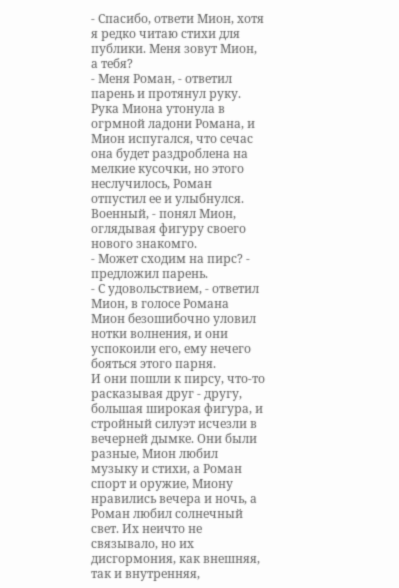- Спасибо, ответи Мион, хотя я редко читаю стихи для публики. Меня зовут Мион, а тебя?
- Меня Роман, - ответил парень и протянул руку. Рука Миона утонула в огрмной ладони Романа, и Мион испугался, что сечас она будет раздроблена на мелкие кусочки, но этого неслучилось, Роман отпустил ее и улыбнулся. Военный, - понял Мион, оглядывая фигуру своего нового знакомго.
- Может сходим на пирс? - предложил парень.
- С удовольствием, - ответил Мион, в голосе Романа Мион безошибочно уловил нотки волнения, и они успокоили его, ему нечего бояться этого парня.
И они пошли к пирсу, что-то расказывая друг - другу, большая широкая фигура, и стройный силуэт исчезли в вечерней дымке. Они были разные, Мион любил музыку и стихи, а Роман спорт и оружие, Миону нравились вечера и ночь, а Роман любил солнечный свет. Их неичто не связывало, но их дисгормония, как внешняя, так и внутренняя,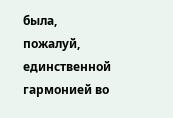была, пожалуй, единственной гармонией во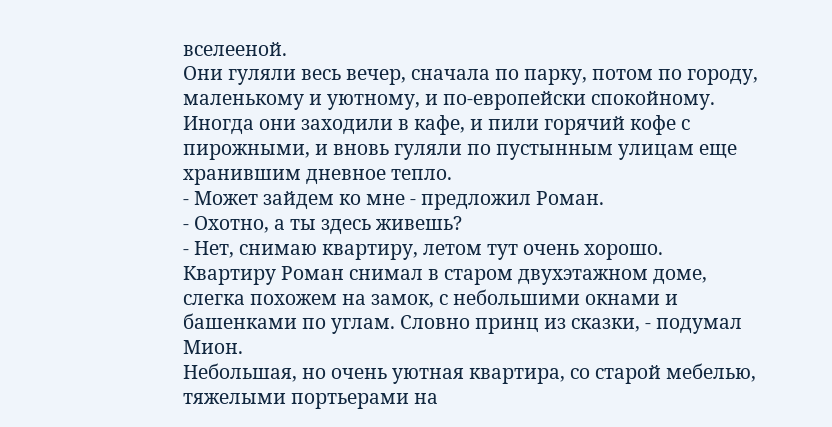вселееной.
Они гуляли весь вечер, сначала по парку, потом по городу, маленькому и уютному, и по-европейски спокойному. Иногда они заходили в кафе, и пили горячий кофе с пирожными, и вновь гуляли по пустынным улицам еще хранившим дневное тепло.
- Может зайдем ко мне - предложил Роман.
- Охотно, а ты здесь живешь?
- Нет, снимаю квартиру, летом тут очень хорошо.
Квартиру Роман снимал в старом двухэтажном доме, слегка похожем на замок, с небольшими окнами и башенками по углам. Словно принц из сказки, - подумал Мион.
Небольшая, но очень уютная квартира, со старой мебелью, тяжелыми портьерами на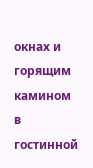окнах и горящим камином в гостинной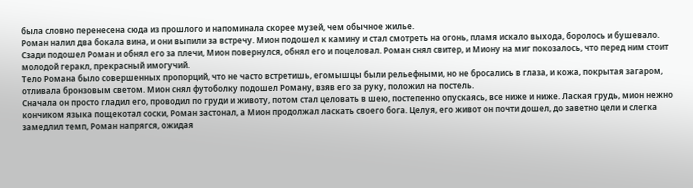была словно перенесена сюда из прошлого и напоминала скорее музей, чем обычное жилье.
Роман налил два бокала вина, и они выпили за встречу. Мион подошел к камину и стал смотреть на огонь, пламя искало выхода, боролось и бушевало. Сзади подошел Роман и обнял его за плечи, Мион повернулся, обнял его и поцеловал. Роман снял свитер, и Миону на миг покозалось, что перед ним стоит молодой геракл, прекрасный имогучий.
Тело Романа было совершенных пропорций, что не часто встретишь, егомышцы были рельефными, но не бросались в глаза, и кожа, покрытая загаром, отливала бронзовым светом. Мион снял футоболку подошел Роману, взяв его за руку, положил на постель.
Сначала он просто гладил его, проводил по груди и животу, потом стал целовать в шею, постепенно опускаясь, все ниже и ниже. Лаская грудь, мион нежно кончиком языка пощекотал соски, Роман застонал, а Мион продолжал ласкать своего бога. Целуя, его живот он почти дошел, до заветно цели и слегка замедлил темп, Роман напрягся, ожидая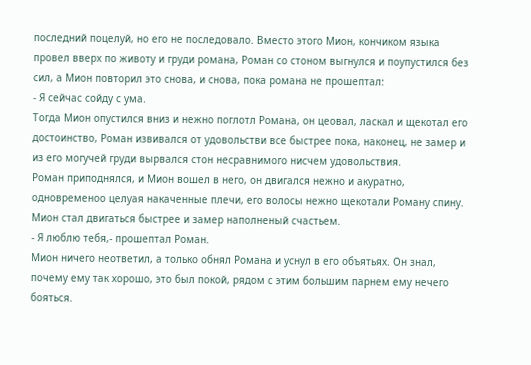последний поцелуй, но его не последовало. Вместо этого Мион, кончиком языка провел вверх по животу и груди романа, Роман со стоном выгнулся и поупустился без сил, а Мион повторил это снова, и снова, пока романа не прошептал:
- Я сейчас сойду с ума.
Тогда Мион опустился вниз и нежно поглотл Романа, он цеовал, ласкал и щекотал его достоинство, Роман извивался от удовольстви все быстрее пока, наконец, не замер и из его могучей груди вырвался стон несравнимого нисчем удовольствия.
Роман приподнялся, и Мион вошел в него, он двигался нежно и акуратно, одновременоо целуая накаченные плечи, его волосы нежно щекотали Роману спину. Мион стал двигаться быстрее и замер наполненый счастьем.
- Я люблю тебя,- прошептал Роман.
Мион ничего неответил, а только обнял Романа и уснул в его объятьях. Он знал, почему ему так хорошо, это был покой, рядом с этим большим парнем ему нечего бояться.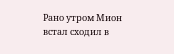Рано утром Мион встал сходил в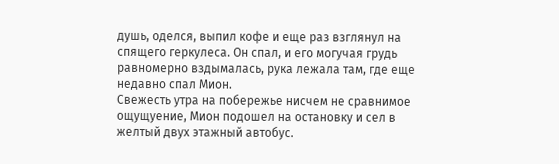душь, оделся, выпил кофе и еще раз взглянул на спящего геркулеса. Он спал, и его могучая грудь равномерно вздымалась, рука лежала там, где еще недавно спал Мион.
Свежесть утра на побережье нисчем не сравнимое ощущуение, Мион подошел на остановку и сел в желтый двух этажный автобус.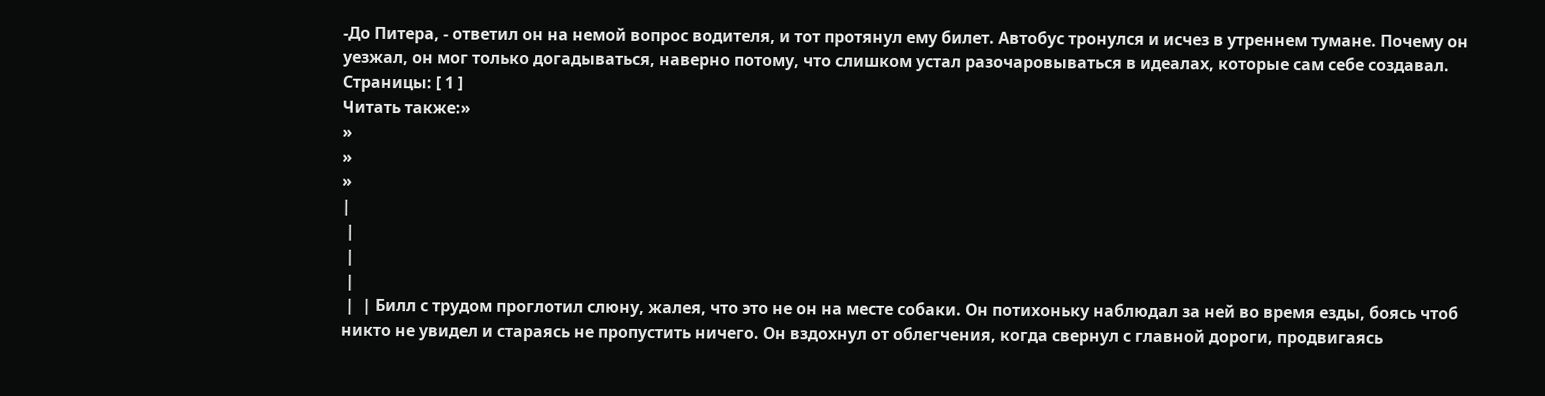-До Питера, - ответил он на немой вопрос водителя, и тот протянул ему билет. Автобус тронулся и исчез в утреннем тумане. Почему он уезжал, он мог только догадываться, наверно потому, что слишком устал разочаровываться в идеалах, которые сам себе создавал.
Страницы: [ 1 ]
Читать также:»
»
»
»
|
 |
 |
 |
 |  | Билл с трудом проглотил слюну, жалея, что это не он на месте собаки. Он потихоньку наблюдал за ней во время езды, боясь чтоб никто не увидел и стараясь не пропустить ничего. Он вздохнул от облегчения, когда свернул с главной дороги, продвигаясь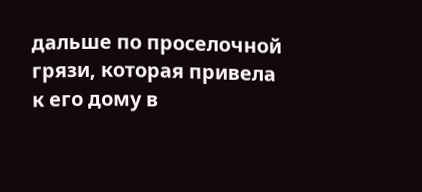дальше по проселочной грязи, которая привела к его дому в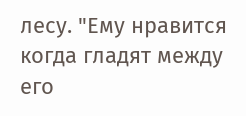лесу. "Ему нравится когда гладят между его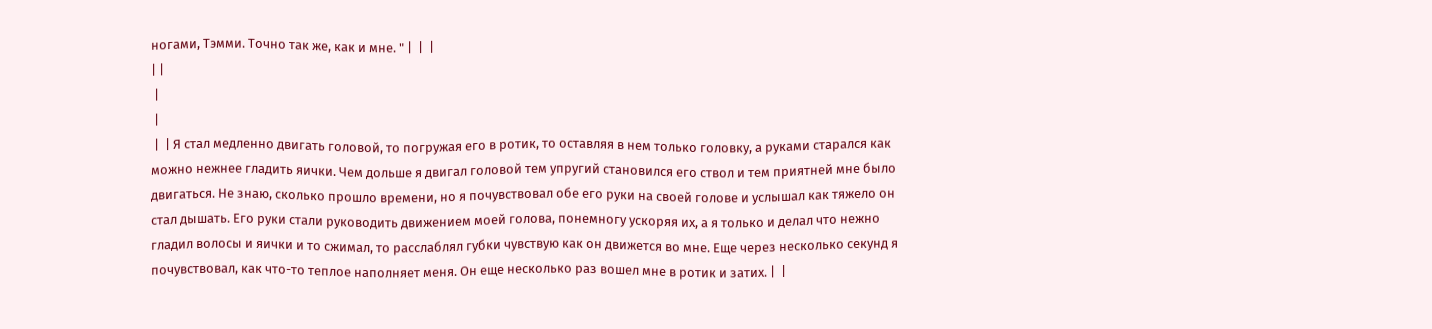ногами, Тэмми. Точно так же, как и мне. " |  |  |
| |
 |
 |
 |  | Я стал медленно двигать головой, то погружая его в ротик, то оставляя в нем только головку, а руками старался как можно нежнее гладить яички. Чем дольше я двигал головой тем упругий становился его ствол и тем приятней мне было двигаться. Не знаю, сколько прошло времени, но я почувствовал обе его руки на своей голове и услышал как тяжело он стал дышать. Его руки стали руководить движением моей голова, понемногу ускоряя их, а я только и делал что нежно гладил волосы и яички и то сжимал, то расслаблял губки чувствую как он движется во мне. Еще через несколько секунд я почувствовал, как что-то теплое наполняет меня. Он еще несколько раз вошел мне в ротик и затих. |  |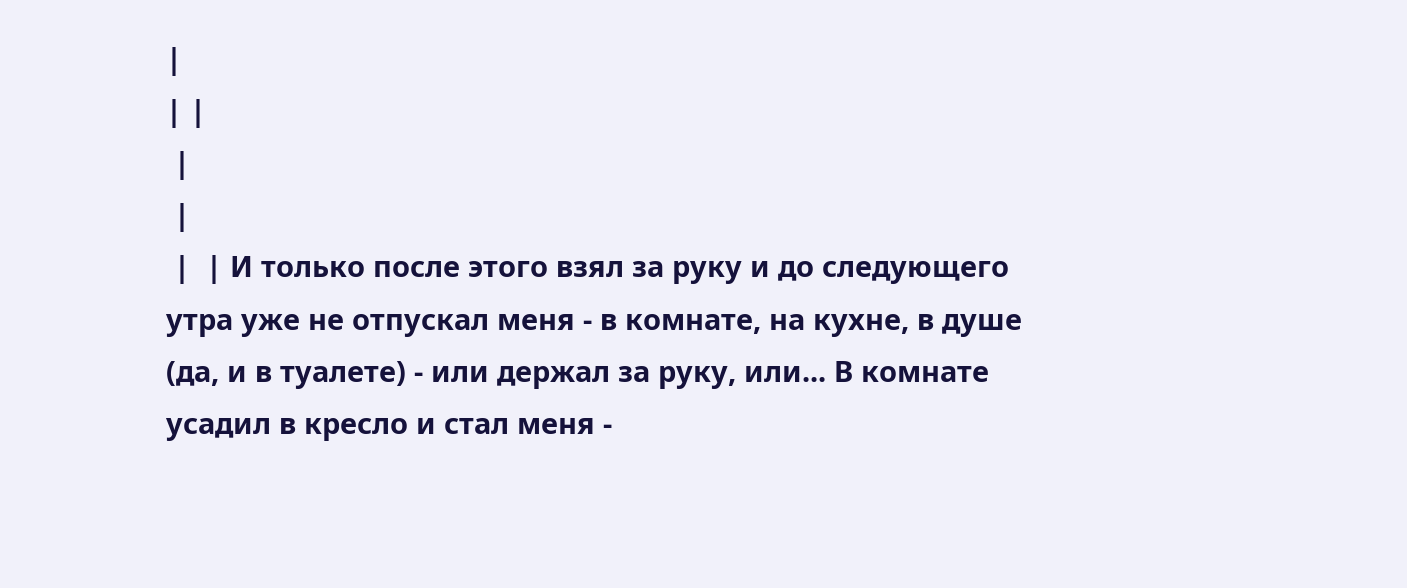|
| |
 |
 |
 |  | И только после этого взял за руку и до следующего утра уже не отпускал меня - в комнате, на кухне, в душе (да, и в туалете) - или держал за руку, или... В комнате усадил в кресло и стал меня -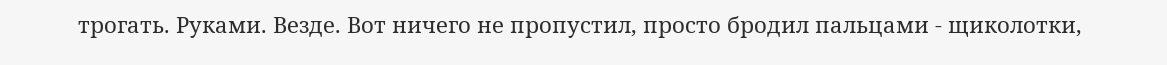трогать. Руками. Везде. Вот ничего не пропустил, просто бродил пальцами - щиколотки,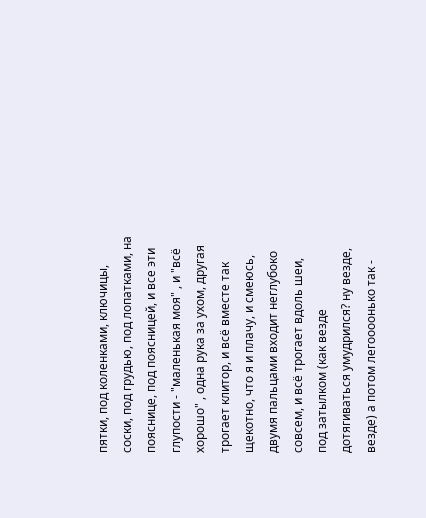пятки, под коленками, ключицы, соски, под грудью, под лопатками, на пояснице, под поясницей, и все эти глупости - "маленькая моя" , и "всё хорошо" , одна рука за ухом, другая трогает клитор, и всё вместе так щекотно, что я и плачу, и смеюсь, двумя пальцами входит неглубоко совсем, и всё трогает вдоль шеи, под затылком (как везде дотягиваться умудрился? ну везде, везде) а потом легоооонько так -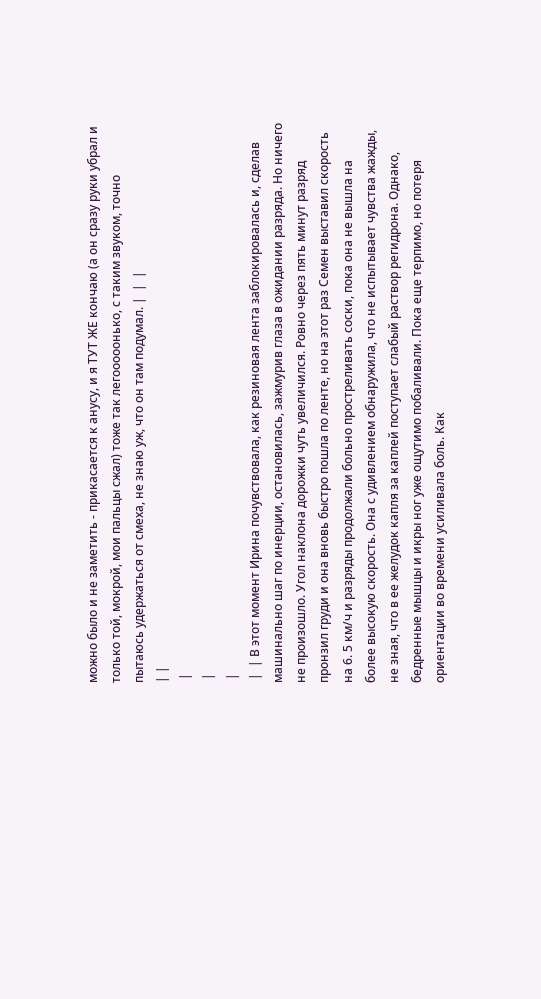можно было и не заметить - прикасается к анусу, и я ТУТ ЖЕ кончаю (а он сразу руки убрал и только той, мокрой, мои пальцы сжал) тоже так легооооонько, с таким звуком, точно пытаюсь удержаться от смеха, не знаю уж, что он там подумал. |  |  |
| |
 |
 |
 |
 |  | В этот момент Ирина почувствовала, как резиновая лента заблокировалась и, сделав машинально шаг по инерции, остановилась, зажмурив глаза в ожидании разряда. Но ничего не произошло. Угол наклона дорожки чуть увеличился. Ровно через пять минут разряд пронзил груди и она вновь быстро пошла по ленте, но на этот раз Семен выставил скорость на 6. 5 км/ч и разряды продолжали больно простреливать соски, пока она не вышла на более высокую скорость. Она с удивлением обнаружила, что не испытывает чувства жажды, не зная, что в ее желудок капля за каплей поступает слабый раствор регидрона. Однако, бедренные мышцы и икры ног уже ощутимо побаливали. Пока еще терпимо, но потеря ориентации во времени усиливала боль. Как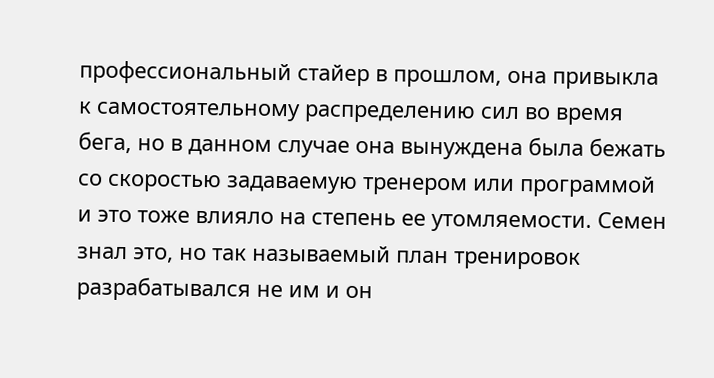профессиональный стайер в прошлом, она привыкла к самостоятельному распределению сил во время бега, но в данном случае она вынуждена была бежать со скоростью задаваемую тренером или программой и это тоже влияло на степень ее утомляемости. Семен знал это, но так называемый план тренировок разрабатывался не им и он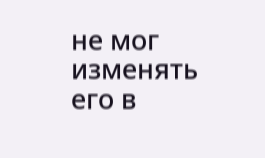не мог изменять его в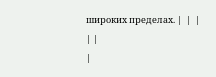широких пределах. |  |  |
| |
|